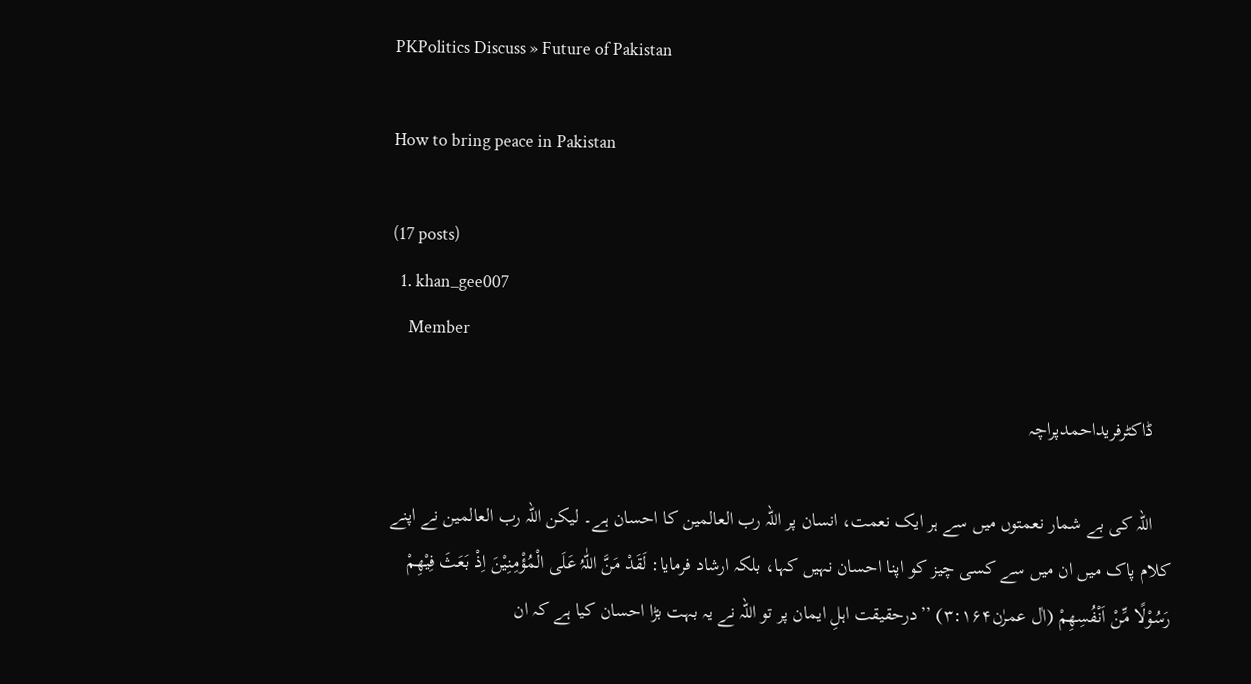PKPolitics Discuss » Future of Pakistan

How to bring peace in Pakistan

(17 posts)
  1. khan_gee007
    Member

    ڈاکٹرفریداحمدپراچہ

    اللہ کی بے شمار نعمتوں میں سے ہر ایک نعمت، انسان پر اللہ رب العالمین کا احسان ہے۔ لیکن اللہ رب العالمین نے اپنے کلام پاک میں ان میں سے کسی چیز کو اپنا احسان نہیں کہا، بلکہ ارشاد فرمایا: لَقَدْ مَنَّ اللّٰہُ عَلَی الْمُؤْمِنِیْنَ اِذْ بَعَثَ فِیْھِمْ رَسُوْلًا مِّنْ اَنْفُسِھِمْ (اٰل عمرٰن۳:۱۶۴) ’’درحقیقت اہلِ ایمان پر تو اللہ نے یہ بہت بڑا احسان کیا ہے کہ ان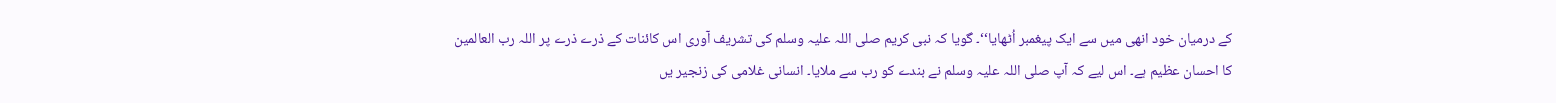کے درمیان خود انھی میں سے ایک پیغمبر اُٹھایا‘‘۔ گویا کہ نبی کریم صلی اللہ علیہ وسلم کی تشریف آوری اس کائنات کے ذرے ذرے پر اللہ رب العالمین کا احسان عظیم ہے۔ اس لیے کہ آپ صلی اللہ علیہ وسلم نے بندے کو رب سے ملایا۔ انسانی غلامی کی زنجیر یں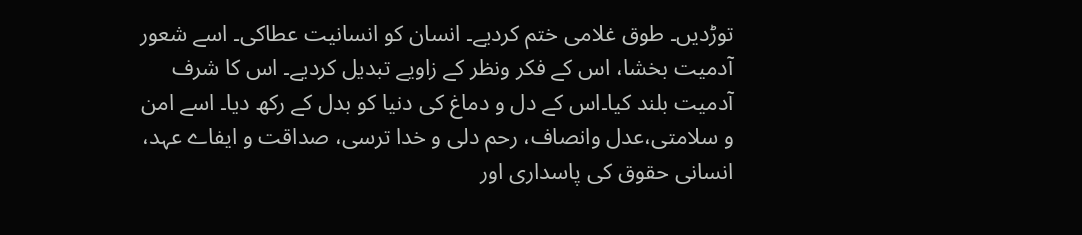توڑدیں۔ طوق غلامی ختم کردیے۔ انسان کو انسانیت عطاکی۔ اسے شعور آدمیت بخشا، اس کے فکر ونظر کے زاویے تبدیل کردیے۔ اس کا شرف آدمیت بلند کیا۔اس کے دل و دماغ کی دنیا کو بدل کے رکھ دیا۔ اسے امن و سلامتی،عدل وانصاف، رحم دلی و خدا ترسی، صداقت و ایفاے عہد، انسانی حقوق کی پاسداری اور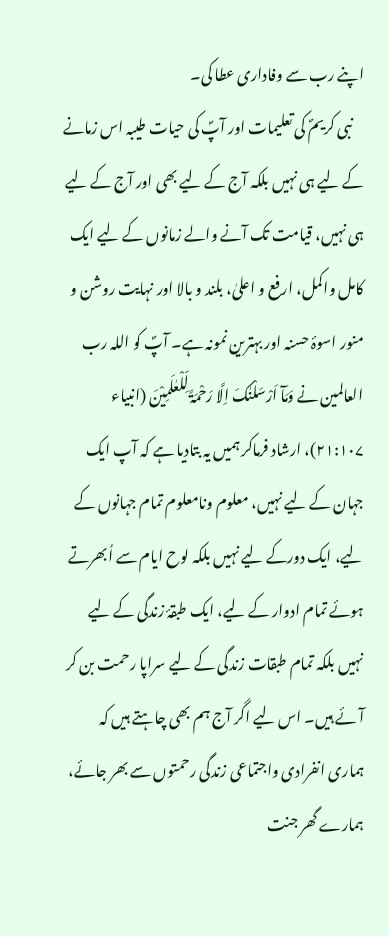اپنے رب سے وفاداری عطا کی۔
    نبی کریمؐ کی تعلیمات اور آپؐ کی حیات طیبہ اس زمانے کے لیے ہی نہیں بلکہ آج کے لیے بھی اور آج کے لیے ہی نہیں، قیامت تک آنے والے زمانوں کے لیے ایک کامل واکمل، ارفع و اعلیٰ، بلند و بالا اور نہایت روشن و منور اسوۂ حسنہ اور بہترین نمونہ ہے۔ آپؐ کو اللہ رب العالمین نے وَمَآ اَرْسَلْنٰکَ اِلَّا رَحْمَۃً لِّلْعٰلَمِیْنَ (انبیاء ۲۱:۱۰۷)، ارشاد فرماکر ہمیں یہ بتادیا ہے کہ آپ ایک جہان کے لیے نہیں، معلوم ونامعلوم تمام جہانوں کے لیے، ایک دورکے لیے نہیں بلکہ لوح ایام سے اُبھرتے ہوئے تمام ادوار کے لیے، ایک طبقۂ زندگی کے لیے نہیں بلکہ تمام طبقات زندگی کے لیے سراپا رحمت بن کر آئے ہیں۔ اس لیے اگر آج ہم بھی چاہتے ہیں کہ ہماری انفرادی واجتماعی زندگی رحمتوں سے بھر جائے، ہمارے گھر جنت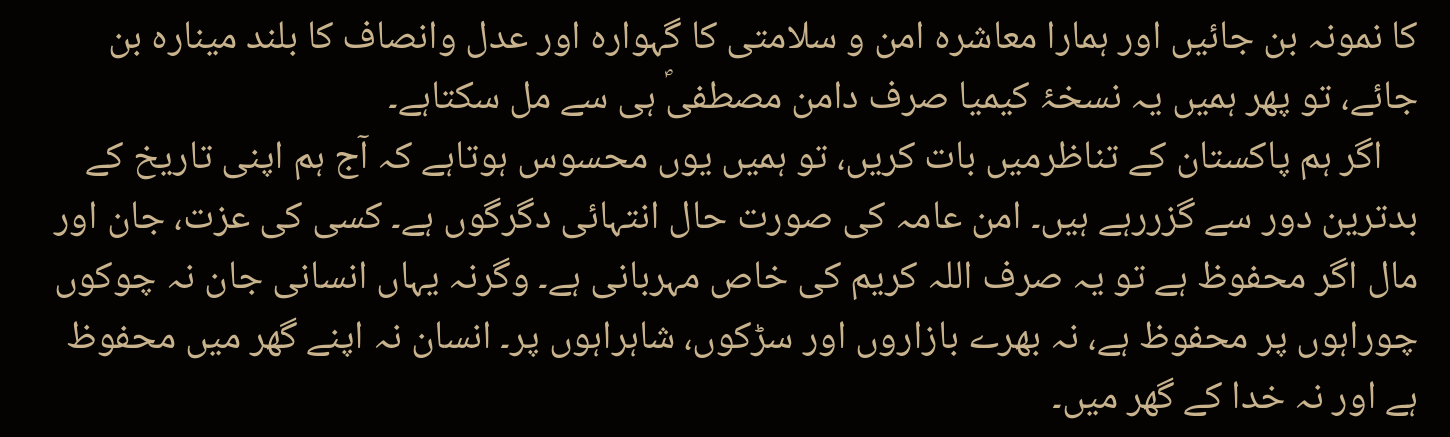کا نمونہ بن جائیں اور ہمارا معاشرہ امن و سلامتی کا گہوارہ اور عدل وانصاف کا بلند مینارہ بن جائے، تو پھر ہمیں یہ نسخۂ کیمیا صرف دامن مصطفیؐ ہی سے مل سکتاہے۔
    اگر ہم پاکستان کے تناظرمیں بات کریں، تو ہمیں یوں محسوس ہوتاہے کہ آج ہم اپنی تاریخ کے بدترین دور سے گزررہے ہیں۔ امن عامہ کی صورت حال انتہائی دگرگوں ہے۔ کسی کی عزت، جان اور مال اگر محفوظ ہے تو یہ صرف اللہ کریم کی خاص مہربانی ہے۔ وگرنہ یہاں انسانی جان نہ چوکوں چوراہوں پر محفوظ ہے، نہ بھرے بازاروں اور سڑکوں، شاہراہوں پر۔ انسان نہ اپنے گھر میں محفوظ ہے اور نہ خدا کے گھر میں۔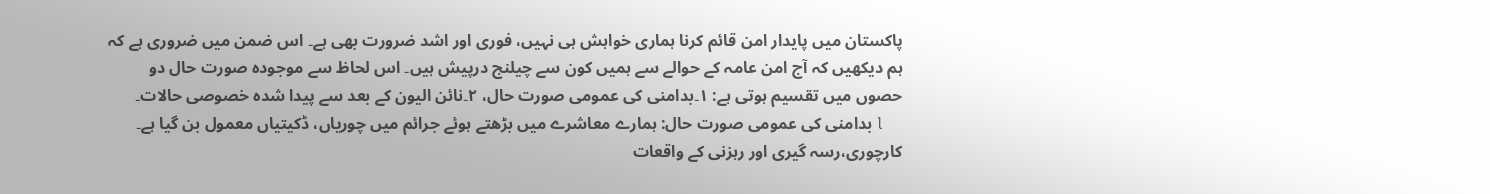پاکستان میں پایدار امن قائم کرنا ہماری خواہش ہی نہیں، فوری اور اشد ضرورت بھی ہے۔ اس ضمن میں ضروری ہے کہ ہم دیکھیں کہ آج امن عامہ کے حوالے سے ہمیں کون سے چیلنج درپیش ہیں۔ اس لحاظ سے موجودہ صورت حال دو حصوں میں تقسیم ہوتی ہے: ۱۔بدامنی کی عمومی صورت حال، ۲۔نائن الیون کے بعد سے پیدا شدہ خصوصی حالات۔
    l بدامنی کی عمومی صورت حال: ہمارے معاشرے میں بڑھتے ہوئے جرائم میں چوریاں، ڈکیتیاں معمول بن گیا ہے۔ کارچوری،رسہ گیری اور رہزنی کے واقعات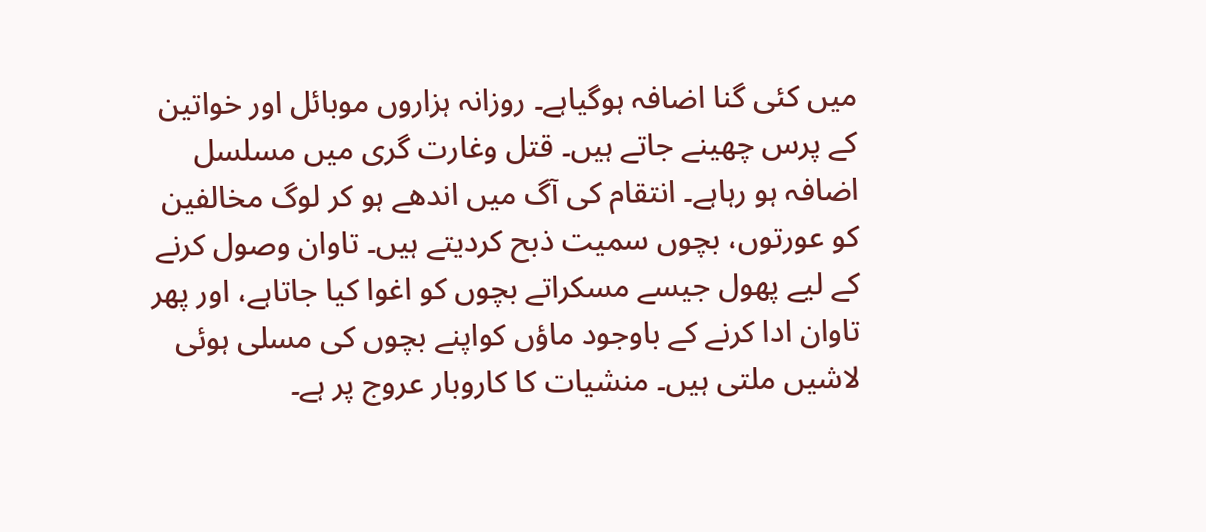میں کئی گنا اضافہ ہوگیاہے۔ روزانہ ہزاروں موبائل اور خواتین کے پرس چھینے جاتے ہیں۔ قتل وغارت گری میں مسلسل اضافہ ہو رہاہے۔ انتقام کی آگ میں اندھے ہو کر لوگ مخالفین کو عورتوں، بچوں سمیت ذبح کردیتے ہیں۔ تاوان وصول کرنے کے لیے پھول جیسے مسکراتے بچوں کو اغوا کیا جاتاہے، اور پھر تاوان ادا کرنے کے باوجود ماؤں کواپنے بچوں کی مسلی ہوئی لاشیں ملتی ہیں۔ منشیات کا کاروبار عروج پر ہے۔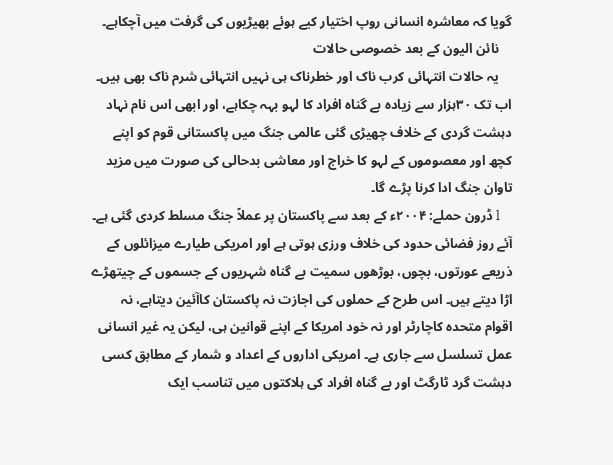گویا کہ معاشرہ انسانی روپ اختیار کیے ہوئے بھیڑیوں کی گرفت میں آچکاہے۔
    نائن الیون کے بعد خصوصی حالات
    یہ حالات انتہائی کرب ناک اور خطرناک ہی نہیں انتہائی شرم ناک بھی ہیں۔ اب تک ۳۰ہزار سے زیادہ بے گناہ افراد کا لہو بہہ چکاہے، اور ابھی اس نام نہاد دہشت گردی کے خلاف چھیڑی گئی عالمی جنگ میں پاکستانی قوم کو اپنے کچھ اور معصوموں کے لہو کا خراج اور معاشی بدحالی کی صورت میں مزید تاوان جنگ ادا کرنا پڑے گا۔
    l ڈرون حملے: ۲۰۰۴ء کے بعد سے پاکستان پر عملاً جنگ مسلط کردی گئی ہے۔ آئے روز فضائی حدود کی خلاف ورزی ہوتی ہے اور امریکی طیارے میزائلوں کے ذریعے عورتوں، بچوں، بوڑھوں سمیت بے گناہ شہریوں کے جسموں کے چیتھڑے اڑا دیتے ہیں۔ اس طرح کے حملوں کی اجازت نہ پاکستان کاآئین دیتاہے، نہ اقوام متحدہ کاچارٹر اور نہ خود امریکا کے اپنے قوانین ہی، لیکن یہ غیر انسانی عمل تسلسل سے جاری ہے۔ امریکی اداروں کے اعداد و شمار کے مطابق کسی دہشت گرد ٹارگٹ اور بے گناہ افراد کی ہلاکتوں میں تناسب ایک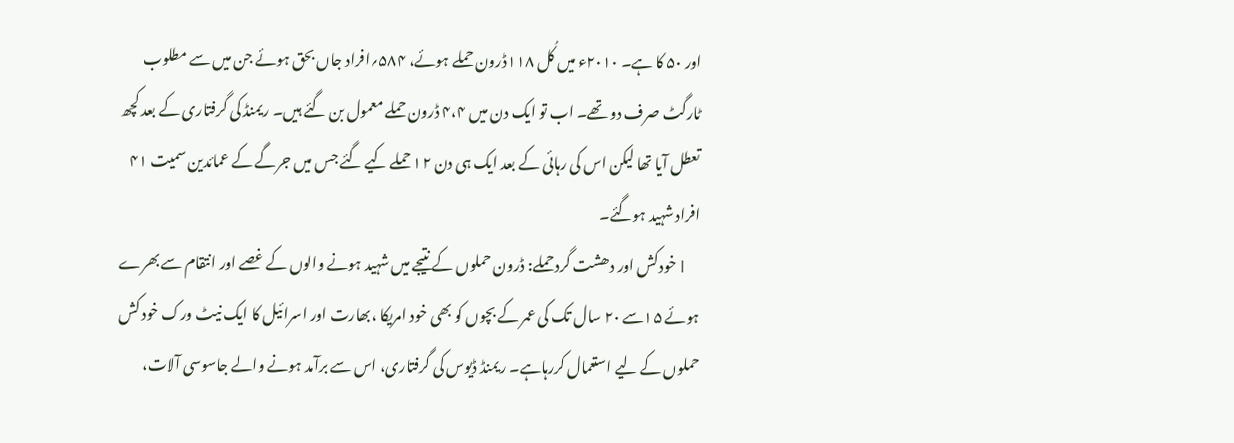اور ۵۰ کا ہے۔ ۲۰۱۰ء میں کُل ۱۱۸ڈرون حملے ہوئے، ۵۸۴؍افراد جاں بحق ہوئے جن میں سے مطلوب ٹارگٹ صرف دو تھے۔ اب تو ایک دن میں ۴،۴ ڈرون حملے معمول بن گئے ہیں۔ ریمنڈ کی گرفتاری کے بعد کچھ تعطل آیا تھا لیکن اس کی رہائی کے بعد ایک ہی دن ۱۲ حملے کیے گئے جس میں جرگے کے عمائدین سمیت ۴۱ افراد شہید ہوگئے۔
    l خودکش اور دھشت گردحملے: ڈرون حملوں کے نتیجے میں شہید ہونے والوں کے غصے اور انتقام سے بھرے ہوئے ۱۵سے ۲۰ سال تک کی عمر کے بچوں کو بھی خود امریکا ،بھارت اور اسرائیل کا ایک نیٹ ورک خود کش حملوں کے لیے استعمال کررہاہے۔ ریمنڈ ڈیوس کی گرفتاری، اس سے برآمد ہونے والے جاسوسی آلات،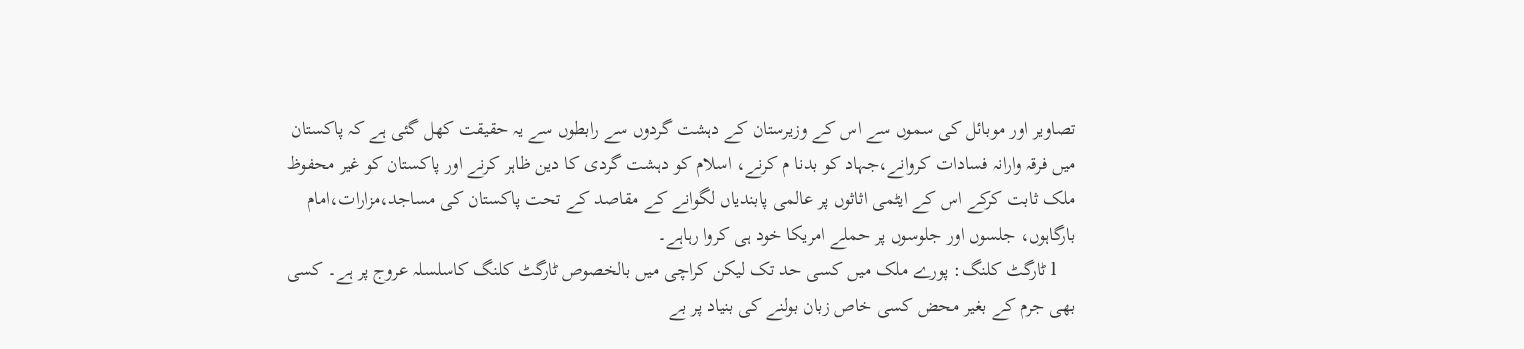تصاویر اور موبائل کی سموں سے اس کے وزیرستان کے دہشت گردوں سے رابطوں سے یہ حقیقت کھل گئی ہے کہ پاکستان میں فرقہ وارانہ فسادات کروانے،جہاد کو بدنا م کرنے، اسلام کو دہشت گردی کا دین ظاہر کرنے اور پاکستان کو غیر محفوظ ملک ثابت کرکے اس کے ایٹمی اثاثوں پر عالمی پابندیاں لگوانے کے مقاصد کے تحت پاکستان کی مساجد،مزارات،امام بارگاہوں، جلسوں اور جلوسوں پر حملے امریکا خود ہی کروا رہاہے۔
    l ٹارگٹ کلنگ: پورے ملک میں کسی حد تک لیکن کراچی میں بالخصوص ٹارگٹ کلنگ کاسلسلہ عروج پر ہے۔ کسی بھی جرم کے بغیر محض کسی خاص زبان بولنے کی بنیاد پر بے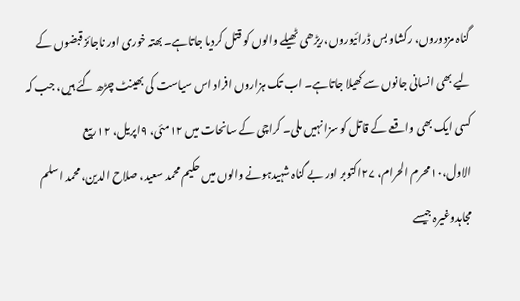گناہ مزدوروں، رکشاو بس ڈرائیوروں،ریڑھی ٹھیلے والوں کو قتل کردیا جاتاہے۔ بھتہ خوری اور ناجائز قبضوں کے لیے بھی انسانی جانوں سے کھیلا جاتاہے۔ اب تک ہزاروں افراد اس سیاست کی بھینٹ چڑھ گئے ہیں، جب کہ کسی ایک بھی واقعے کے قاتل کو سزا نہیں ملی۔ کراچی کے سانحات میں ۱۲مئی، ۹اپریل، ۱۲ربیع الاول،۱۰محرم الحرام، ۲۷اکتوبر اور بے گناہ شہیدہونے والوں میں حکیم محمد سعید، صلاح الدین، محمد اسلم مجاہدوغیرہ جیسے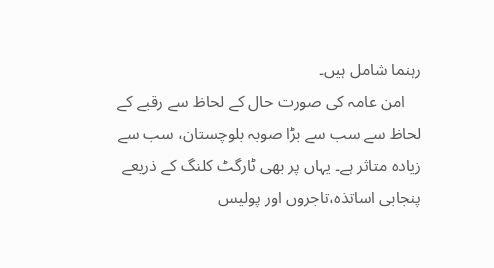رہنما شامل ہیں۔
    امن عامہ کی صورت حال کے لحاظ سے رقبے کے لحاظ سے سب سے بڑا صوبہ بلوچستان، سب سے زیادہ متاثر ہے۔ یہاں پر بھی ٹارگٹ کلنگ کے ذریعے پنجابی اساتذہ،تاجروں اور پولیس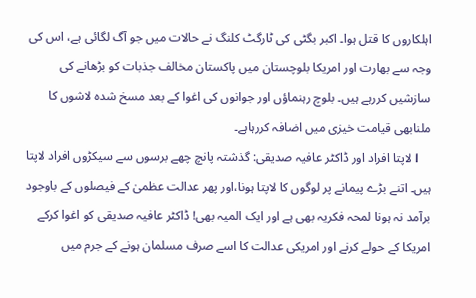اہلکاروں کا قتل ہوا۔ اکبر بگٹی کی ٹارگٹ کلنگ نے حالات میں جو آگ لگائی ہے، اس کی وجہ سے بھارت اور امریکا بلوچستان میں پاکستان مخالف جذبات کو بڑھانے کی سازشیں کررہے ہیں۔ بلوچ رہنماؤں اور جوانوں کی اغوا کے بعد مسخ شدہ لاشوں کا ملنابھی قیامت خیزی میں اضافہ کررہاہے۔
    l لاپتا افراد اور ڈاکٹر عافیہ صدیقی: گذشتہ پانچ چھے برسوں سے سیکڑوں افراد لاپتا ہیں۔ اتنے بڑے پیمانے پر لوگوں کا لاپتا ہونا،اور پھر عدالت عظمیٰ کے فیصلوں کے باوجود برآمد نہ ہونا لمحہ فکریہ بھی ہے اور ایک المیہ بھی! ڈاکٹر عافیہ صدیقی کو اغوا کرکے امریکا کے حولے کرنے اور امریکی عدالت کا اسے صرف مسلمان ہونے کے جرم میں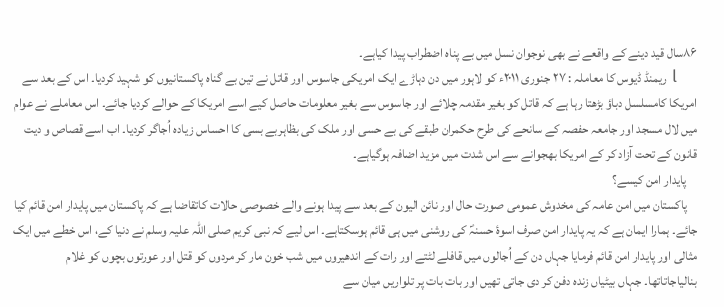۸۶سال قید دینے کے واقعے نے بھی نوجوان نسل میں بے پناہ اضطراب پیدا کیاہے۔
    l ریمنڈ ڈیوس کا معاملہ : ۲۷ جنوری ۲۰۱۱ء کو لاہور میں دن دہاڑے ایک امریکی جاسوس اور قاتل نے تین بے گناہ پاکستانیوں کو شہید کردیا۔ اس کے بعد سے امریکا کامسلسل دباؤ بڑھتا رہا ہے کہ قاتل کو بغیر مقدمہ چلائے اور جاسوس سے بغیر معلومات حاصل کیے اسے امریکا کے حوالے کردیا جائے۔ اس معاملے نے عوام میں لال مسجد اور جامعہ حفصہ کے سانحے کی طرح حکمران طبقے کی بے حسی اور ملک کی بظاہربے بسی کا احساس زیادہ اُجاگر کردیا۔ اب اسے قصاص و دیت قانون کے تحت آزاد کر کے امریکا بھجوانے سے اس شدت میں مزید اضافہ ہوگیاہے۔
    پایدار امن کیسے؟
    پاکستان میں امن عامہ کی مخدوش عمومی صورت حال اور نائن الیون کے بعد سے پیدا ہونے والے خصوصی حالات کاتقاضا ہے کہ پاکستان میں پایدار امن قائم کیا جائے۔ ہمارا ایمان ہے کہ یہ پایدار امن صرف اسوۂ حسنہؐ کی روشنی میں ہی قائم ہوسکتاہے۔ اس لیے کہ نبی کریم صلی اللہ علیہ وسلم نے دنیا کے، اس خطے میں ایک مثالی اور پایدار امن قائم فرمایا جہاں دن کے اُجالوں میں قافلے لٹتے اور رات کے اندھیروں میں شب خون مار کر مردوں کو قتل اور عورتوں بچوں کو غلام بنالیاجاتاتھا۔ جہاں بیٹیاں زندہ دفن کر دی جاتی تھیں اور بات بات پر تلواریں میان سے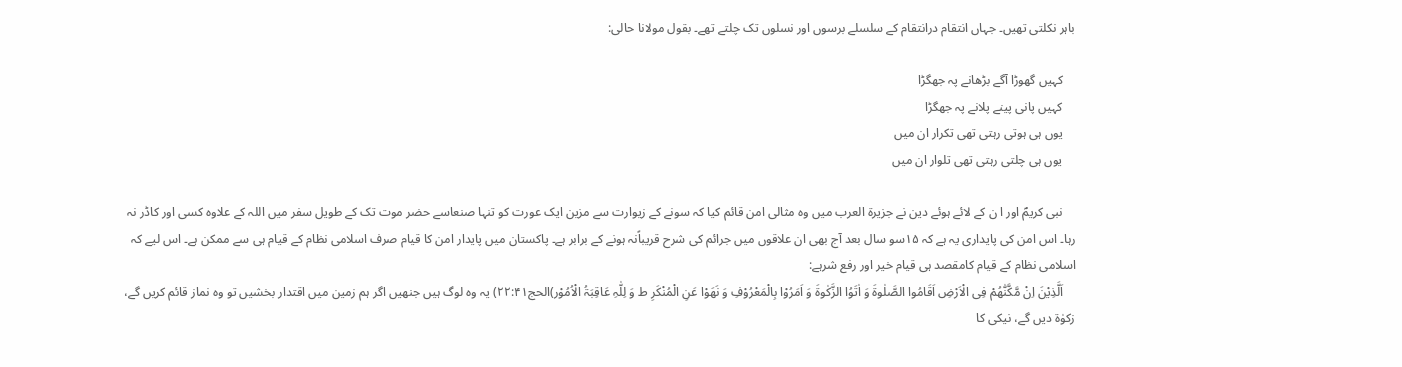باہر نکلتی تھیں۔ جہاں انتقام درانتقام کے سلسلے برسوں اور نسلوں تک چلتے تھے۔ بقول مولانا حالی:

    کہیں گھوڑا آگے بڑھانے پہ جھگڑا
    کہیں پانی پینے پلانے پہ جھگڑا
    یوں ہی ہوتی رہتی تھی تکرار ان میں
    یوں ہی چلتی رہتی تھی تلوار ان میں

    نبی کریمؐ اور ا ن کے لائے ہوئے دین نے جزیرۃ العرب میں وہ مثالی امن قائم کیا کہ سونے کے زیوارت سے مزین ایک عورت کو تنہا صنعاسے حضر موت تک کے طویل سفر میں اللہ کے علاوہ کسی اور کاڈر نہ رہا۔ اس امن کی پایداری یہ ہے کہ ۱۵سو سال بعد آج بھی ان علاقوں میں جرائم کی شرح قریباًنہ ہونے کے برابر ہے۔ پاکستان میں پایدار امن کا قیام صرف اسلامی نظام کے قیام ہی سے ممکن ہے۔ اس لیے کہ اسلامی نظام کے قیام کامقصد ہی قیام خیر اور رفع شرہے:
    اَلَّذِیْنَ اِنْ مَّکَّنّٰھُمْ فِی الْاَرْضِ اَقَامُوا الصَّلٰوۃَ وَ اٰتَوُا الزَّکٰوۃَ وَ اَمَرُوْا بِالْمَعْرُوْفِ وَ نَھَوْا عَنِ الْمُنْکَرِ ط وَ لِلّٰہِ عَاقِبَۃُ الْاُمُوْر)الحج۲۲:۴۱) یہ وہ لوگ ہیں جنھیں اگر ہم زمین میں اقتدار بخشیں تو وہ نماز قائم کریں گے، زکوٰۃ دیں گے، نیکی کا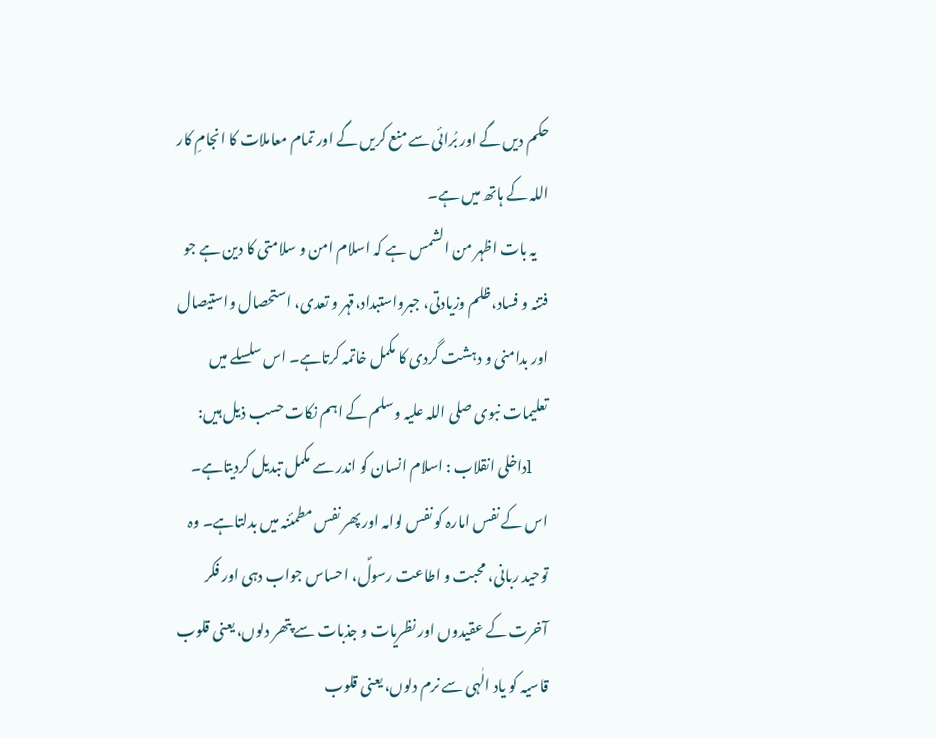حکم دیں گے اور بُرائی سے منع کریں گے اور تمام معاملات کا انجامِ کار اللہ کے ہاتھ میں ہے۔
    یہ بات اظہر من الشمس ہے کہ اسلام امن و سلامتی کا دین ہے جو فتنہ و فساد،ظلم وزیادتی، جبرواستبداد،قہر و تعدی، استحصال واستیصال اور بدامنی و دہشت گردی کا مکمل خاتمہ کرتاہے۔ اس سلسلے میں تعلیمات نبوی صلی اللہ علیہ وسلم کے اہم نکات حسب ذیل ہیں:
    lداخلی انقلاب : اسلام انسان کو اندر سے مکمل تبدیل کردیتاہے۔ اس کے نفس امارہ کو نفس لوامہ اور پھر نفس مطمئنہ میں بدلتاہے۔ وہ توحید ربانی، محبت و اطاعت رسولؐ، احساس جواب دہی اور فکر آخرت کے عقیدوں اور نظریات و جذبات سے پتھر دلوں، یعنی قلوب قاسیہ کو یاد الٰہی سے نرم دلوں، یعنی قلوب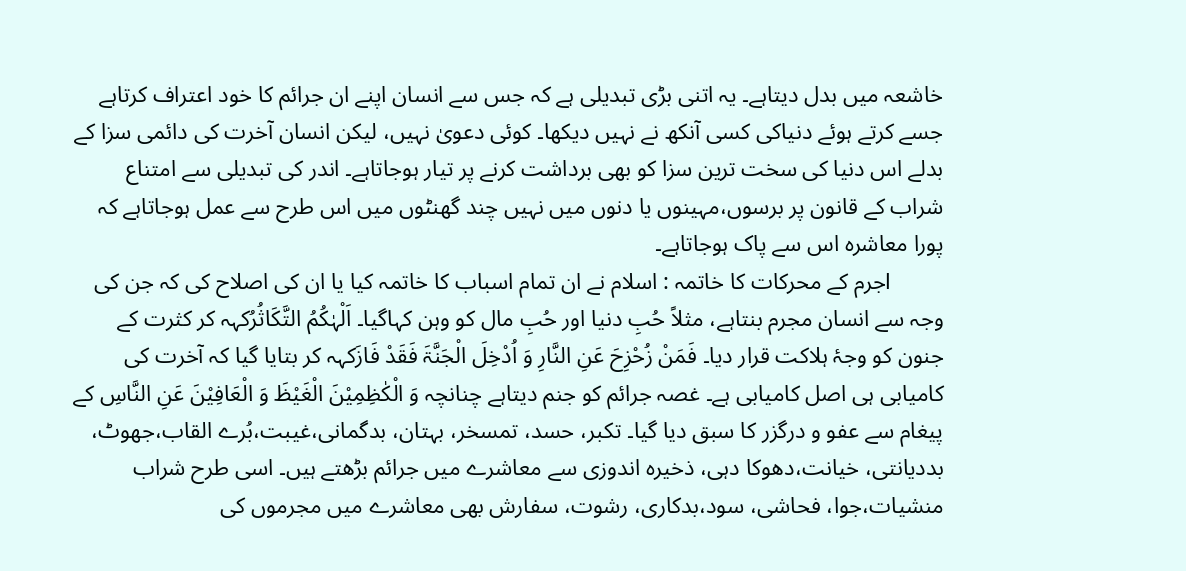خاشعہ میں بدل دیتاہے۔ یہ اتنی بڑی تبدیلی ہے کہ جس سے انسان اپنے ان جرائم کا خود اعتراف کرتاہے جسے کرتے ہوئے دنیاکی کسی آنکھ نے نہیں دیکھا۔ کوئی دعویٰ نہیں، لیکن انسان آخرت کی دائمی سزا کے بدلے اس دنیا کی سخت ترین سزا کو بھی برداشت کرنے پر تیار ہوجاتاہے۔ اندر کی تبدیلی سے امتناع شراب کے قانون پر برسوں،مہینوں یا دنوں میں نہیں چند گھنٹوں میں اس طرح سے عمل ہوجاتاہے کہ پورا معاشرہ اس سے پاک ہوجاتاہے۔
    lجرم کے محرکات کا خاتمہ : اسلام نے ان تمام اسباب کا خاتمہ کیا یا ان کی اصلاح کی کہ جن کی وجہ سے انسان مجرم بنتاہے، مثلاً حُبِ دنیا اور حُبِ مال کو وہن کہاگیا۔ اَلْہٰکُمُ التَّکَاثُرُکہہ کر کثرت کے جنون کو وجۂ ہلاکت قرار دیا۔ فَمَنْ زُحْزِحَ عَنِ النَّارِ وَ اُدْخِلَ الْجَنَّۃَ فَقَدْ فَازَکہہ کر بتایا گیا کہ آخرت کی کامیابی ہی اصل کامیابی ہے۔ غصہ جرائم کو جنم دیتاہے چنانچہ وَ الْکٰظِمِیْنَ الْغَیْظَ وَ الْعَافِیْنَ عَنِ النَّاسِ کے پیغام سے عفو و درگزر کا سبق دیا گیا۔ تکبر، حسد، تمسخر، بہتان، بدگمانی،غیبت،بُرے القاب،جھوٹ، بددیانتی، خیانت،دھوکا دہی، ذخیرہ اندوزی سے معاشرے میں جرائم بڑھتے ہیں۔ اسی طرح شراب منشیات،جوا، فحاشی، سود،بدکاری، رشوت، سفارش بھی معاشرے میں مجرموں کی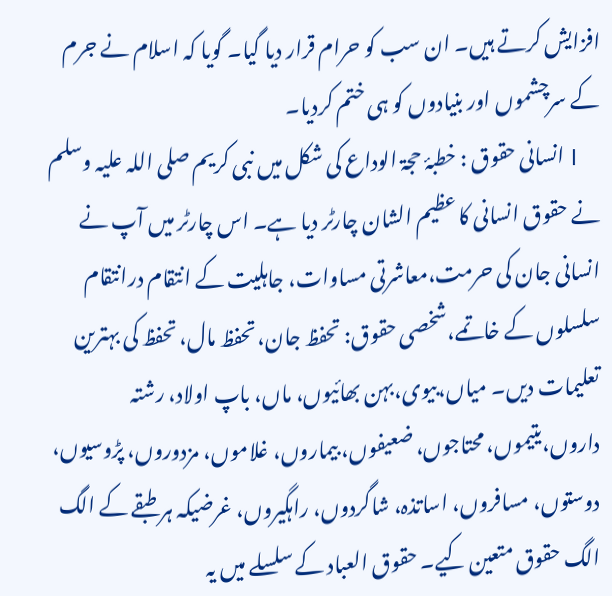افزایش کرتے ہیں۔ ان سب کو حرام قرار دیا گیا۔ گویا کہ اسلام نے جرم کے سرچشموں اور بنیادوں کو ہی ختم کردیا۔
    l انسانی حقوق : خطبۂ حجۃ الوداع کی شکل میں نبی کریم صلی اللہ علیہ وسلم نے حقوق انسانی کا عظیم الشان چارٹر دیا ہے۔ اس چارٹر میں آپ نے انسانی جان کی حرمت،معاشرتی مساوات، جاہلیت کے انتقام درانتقام سلسلوں کے خاتمے،شخصی حقوق: تحفظ جان، تحفظ مال، تحفظ کی بہترین تعلیمات دیں۔ میاں،بیوی،بہن بھائیوں، ماں، باپ اولاد، رشتہ داروں،یتیموں، محتاجوں، ضعیفوں، بیماروں، غلاموں، مزدوروں، پڑوسیوں، دوستوں، مسافروں، اساتذہ، شاگردوں، راہگیروں، غرضیکہ ہر طبقے کے الگ الگ حقوق متعین کیے۔ حقوق العباد کے سلسلے میں یہ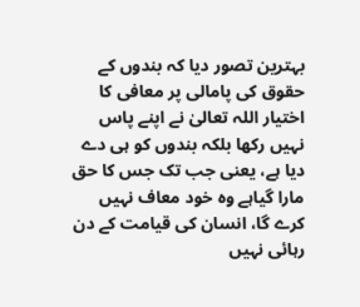بہترین تصور دیا کہ بندوں کے حقوق کی پامالی پر معافی کا اختیار اللہ تعالیٰ نے اپنے پاس نہیں رکھا بلکہ بندوں کو ہی دے دیا ہے، یعنی جب تک جس کا حق مارا گیاہے وہ خود معاف نہیں کرے گا، انسان کی قیامت کے دن رہائی نہیں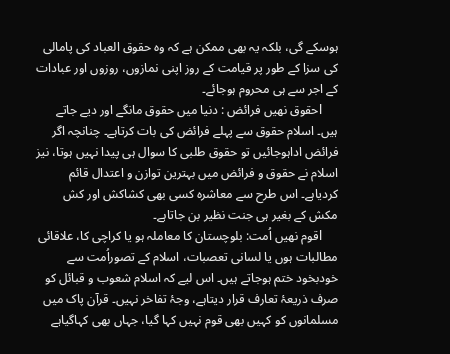ہوسکے گی، بلکہ یہ بھی ممکن ہے کہ وہ حقوق العباد کی پامالی کی سزا کے طور پر قیامت کے روز اپنی نمازوں، روزوں اور عبادات کے اجر سے ہی محروم ہوجائے۔
    lحقوق نھیں فرائض : دنیا میں حقوق مانگے اور دیے جاتے ہیں۔ اسلام حقوق سے پہلے فرائض کی بات کرتاہے۔ چنانچہ اگر فرائض اداہوجائیں تو حقوق طلبی کا سوال ہی پیدا نہیں ہوتا، نیز اسلام نے حقوق و فرائض میں بہترین توازن و اعتدال قائم کردیاہے۔ اس طرح سے معاشرہ کسی بھی کشاکش اور کش مکش کے بغیر ہی جنت نظیر بن جاتاہے۔
    lقوم نھیں اُمت: بلوچستان کا معاملہ ہو یا کراچی کا، علاقائی مطالبات ہوں یا لسانی تعصبات، اسلام کے تصوراُمت سے خودبخود ختم ہوجاتے ہیں۔ اس لیے کہ اسلام شعوب و قبائل کو صرف ذریعۂ تعارف قرار دیتاہے، وجۂ تفاخر نہیں۔ قرآن پاک میں مسلمانوں کو کہیں بھی قوم نہیں کہا گیا، جہاں بھی کہاگیاہے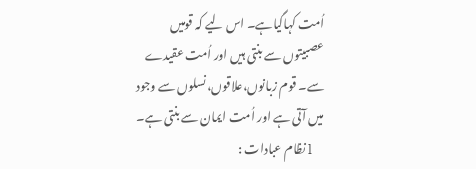اُمت کہاگیاہے۔ اس لیے کہ قومیں عصبیتوں سے بنتی ہیں اور اُمت عقیدے سے۔ قوم زبانوں،علاقوں،نسلوں سے وجود میں آتی ہے اور اُمت ایمان سے بنتی ہے۔
    l نظام عبادات :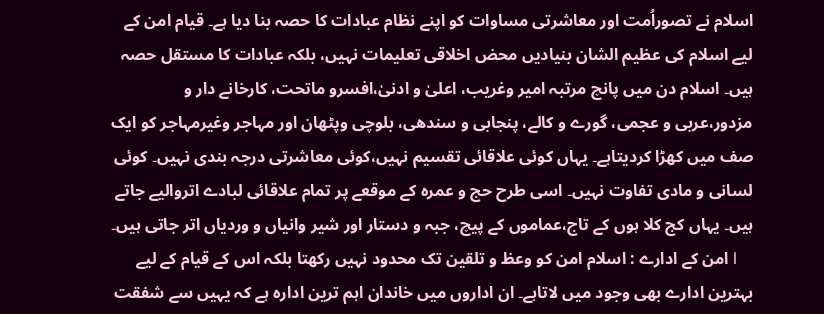اسلام نے تصوراُمت اور معاشرتی مساوات کو اپنے نظام عبادات کا حصہ بنا دیا ہے۔ قیام امن کے لیے اسلام کی عظیم الشان بنیادیں محض اخلاقی تعلیمات نہیں، بلکہ عبادات کا مستقل حصہ ہیں۔ اسلام دن میں پانچ مرتبہ امیر وغریب، اعلیٰ و ادنیٰ،افسرو ماتحت، کارخانے دار و مزدور،عربی و عجمی، گورے و کالے، پنجابی و سندھی، بلوچی وپٹھان اور مہاجر وغیرمہاجر کو ایک صف میں کھڑا کردیتاہے۔ یہاں کوئی علاقائی تقسیم نہیں،کوئی معاشرتی درجہ بندی نہیں۔ کوئی لسانی و مادی تفاوت نہیں۔ اسی طرح حج و عمرہ کے موقعے پر تمام علاقائی لبادے اتروالیے جاتے ہیں۔ یہاں کج کلا ہوں کے تاج،عماموں کے پیچ، جبہ و دستار اور شیر وانیاں و وردیاں اتر جاتی ہیں۔
    l امن کے ادارے : اسلام امن کو وعظ و تلقین تک محدود نہیں رکھتا بلکہ اس کے قیام کے لیے بہترین ادارے بھی وجود میں لاتاہے۔ ان اداروں میں خاندان اہم ترین ادارہ ہے کہ یہیں سے شفقت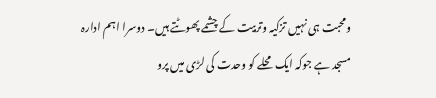ومحبت ہی نہیں تزکیہ وتربیت کے چشمے پھوٹتے ہیں۔ دوسرا اہم ادارہ مسجد ہے جوکہ ایک محلے کو وحدت کی لڑی میں پرو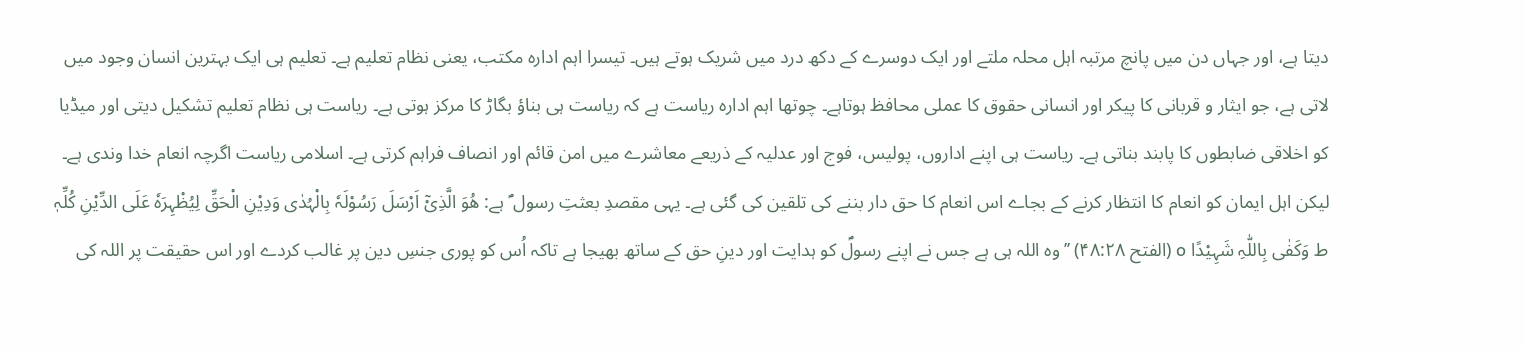دیتا ہے، اور جہاں دن میں پانچ مرتبہ اہل محلہ ملتے اور ایک دوسرے کے دکھ درد میں شریک ہوتے ہیں۔ تیسرا اہم ادارہ مکتب، یعنی نظام تعلیم ہے۔ تعلیم ہی ایک بہترین انسان وجود میں لاتی ہے، جو ایثار و قربانی کا پیکر اور انسانی حقوق کا عملی محافظ ہوتاہے۔ چوتھا اہم ادارہ ریاست ہے کہ ریاست ہی بناؤ بگاڑ کا مرکز ہوتی ہے۔ ریاست ہی نظام تعلیم تشکیل دیتی اور میڈیا کو اخلاقی ضابطوں کا پابند بناتی ہے۔ ریاست ہی اپنے اداروں، پولیس، فوج اور عدلیہ کے ذریعے معاشرے میں امن قائم اور انصاف فراہم کرتی ہے۔ اسلامی ریاست اگرچہ انعام خدا وندی ہے۔ لیکن اہل ایمان کو انعام کا انتظار کرنے کے بجاے اس انعام کا حق دار بننے کی تلقین کی گئی ہے۔ یہی مقصدِ بعثتِ رسول ؐ ہے: ھُوَ الَّذِیْٓ اَرْسَلَ رَسُوْلَہٗ بِالْہُدٰی وَدِیْنِ الْحَقِّ لِیُظْہِرَہٗ عَلَی الدِّیْنِ کُلِّہٖ ط وَکَفٰی بِاللّٰہِ شَہِیْدًا o (الفتح ۴۸:۲۸) ’’وہ اللہ ہی ہے جس نے اپنے رسولؐ کو ہدایت اور دینِ حق کے ساتھ بھیجا ہے تاکہ اُس کو پوری جنسِ دین پر غالب کردے اور اس حقیقت پر اللہ کی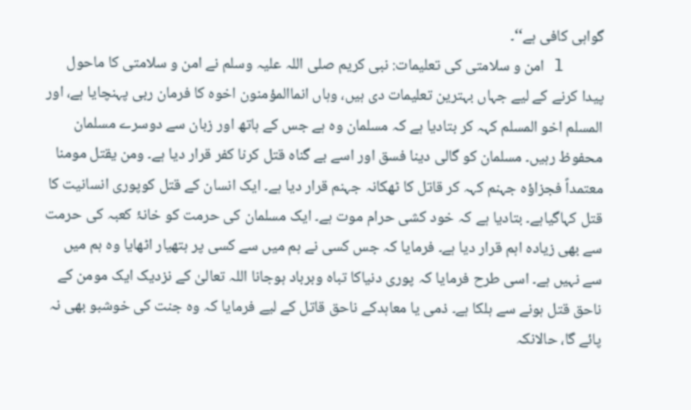گواہی کافی ہے‘‘۔
    l امن و سلامتی کی تعلیمات: نبی کریم صلی اللہ علیہ وسلم نے امن و سلامتی کا ماحول پیدا کرنے کے لیے جہاں بہترین تعلیمات دی ہیں، وہاں انماالمؤمنون اخوہ کا فرمان ربی پہنچایا ہے، اور المسلم اخو المسلم کہہ کر بتادیا ہے کہ مسلمان وہ ہے جس کے ہاتھ اور زبان سے دوسرے مسلمان محفوظ رہیں۔ مسلمان کو گالی دینا فسق اور اسے بے گناہ قتل کرنا کفر قرار دیا ہے۔ ومن یقتل مومنا معتمداً فجزاؤہ جہنم کہہ کر قاتل کا ٹھکانہ جہنم قرار دیا ہے۔ ایک انسان کے قتل کوپوری انسانیت کا قتل کہاگیاہے۔ بتادیا ہے کہ خود کشی حرام موت ہے۔ ایک مسلمان کی حرمت کو خانۂ کعبہ کی حرمت سے بھی زیادہ اہم قرار دیا ہے۔ فرمایا کہ جس کسی نے ہم میں سے کسی پر ہتھیار اٹھایا وہ ہم میں سے نہیں ہے۔ اسی طرح فرمایا کہ پوری دنیاکا تباہ وبرباد ہوجانا اللہ تعالیٰ کے نزدیک ایک مومن کے ناحق قتل ہونے سے ہلکا ہے۔ ذمی یا معاہدکے ناحق قاتل کے لیے فرمایا کہ وہ جنت کی خوشبو بھی نہ پائے گا، حالانکہ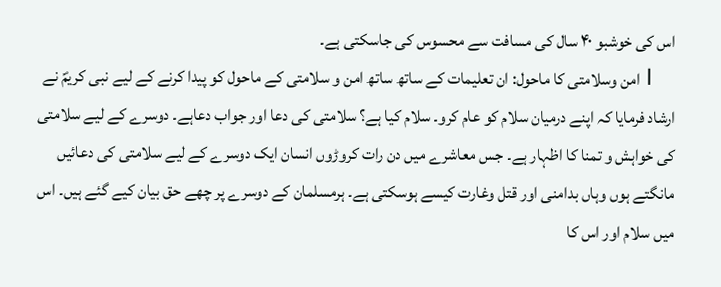اس کی خوشبو ۴۰ سال کی مسافت سے محسوس کی جاسکتی ہے۔
    l امن وسلامتی کا ماحول: ان تعلیمات کے ساتھ ساتھ امن و سلامتی کے ماحول کو پیدا کرنے کے لیے نبی کریمؐ نے ارشاد فرمایا کہ اپنے درمیان سلام کو عام کرو۔ سلام کیا ہے؟ سلامتی کی دعا اور جواب دعاہے۔ دوسرے کے لیے سلامتی کی خواہش و تمنا کا اظہار ہے۔ جس معاشرے میں دن رات کروڑوں انسان ایک دوسرے کے لیے سلامتی کی دعائیں مانگتے ہوں وہاں بدامنی اور قتل وغارت کیسے ہوسکتی ہے۔ ہرمسلمان کے دوسرے پر چھے حق بیان کیے گئے ہیں۔ اس میں سلام اور اس کا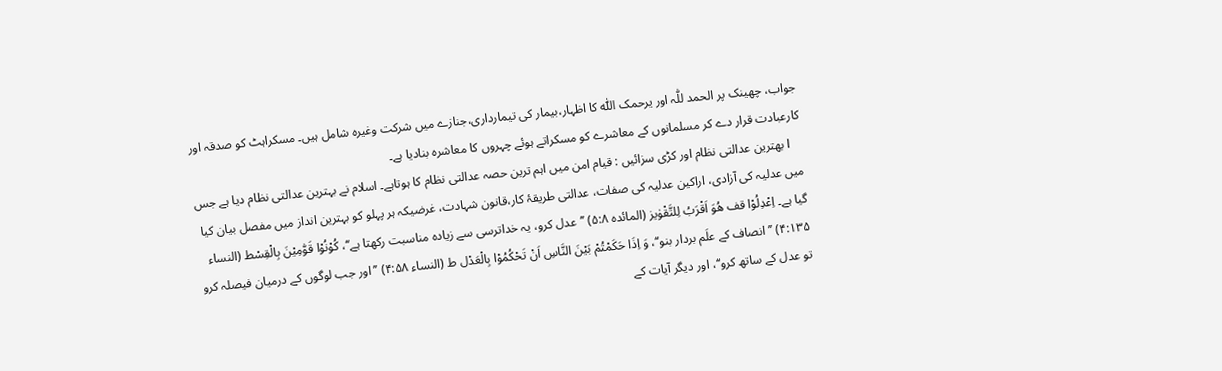جواب، چھینک پر الحمد للّٰہ اور یرحمک اللّٰہ کا اظہار،بیمار کی تیمارداری،جنازے میں شرکت وغیرہ شامل ہیں۔ مسکراہٹ کو صدقہ اور کارعبادت قرار دے کر مسلمانوں کے معاشرے کو مسکراتے ہوئے چہروں کا معاشرہ بنادیا ہے۔
    l بھترین عدالتی نظام اور کڑی سزائیں : قیام امن میں اہم ترین حصہ عدالتی نظام کا ہوتاہے۔ اسلام نے بہترین عدالتی نظام دیا ہے جس میں عدلیہ کی آزادی، اراکین عدلیہ کی صفات، عدالتی طریقۂ کار،قانون شہادت، غرضیکہ ہر پہلو کو بہترین انداز میں مفصل بیان کیا گیا ہے۔ اِعْدِلُوْا قف ھُوَ اَقْرَبُ لِلتَّقْوٰیز (المائدہ ۵:۸) ’’عدل کرو، یہ خداترسی سے زیادہ مناسبت رکھتا ہے‘‘، کُوْنُوْا قَوّٰمِیْنَ بِالْقِسْط (النساء ۴:۱۳۵) ’’انصاف کے علَم بردار بنو‘‘، وَ اِذَا حَکَمْتُمْ بَیْنَ النَّاسِ اَنْ تَحْکُمُوْا بِالْعَدْل ط (النساء ۴:۵۸) ’’اور جب لوگوں کے درمیان فیصلہ کرو تو عدل کے ساتھ کرو‘‘، اور دیگر آیات کے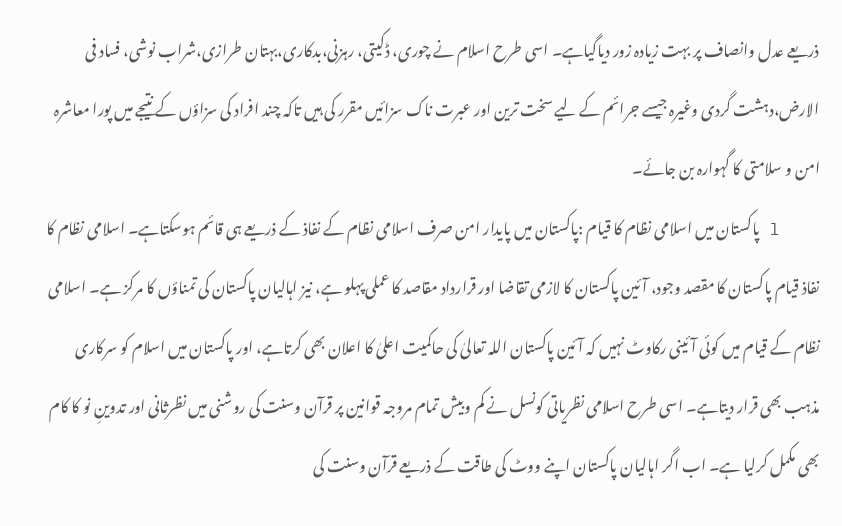ذریعے عدل وانصاف پر بہت زیادہ زور دیاگیاہے۔ اسی طرح اسلام نے چوری، ڈکیتی، رہزنی،بدکاری،بہتان طرازی،شراب نوشی، فساد فی الارض،دہشت گردی وغیرہ جیسے جرائم کے لیے سخت ترین اور عبرت ناک سزائیں مقرر کی ہیں تاکہ چند افراد کی سزاؤں کے نتیجے میں پورا معاشرہ امن و سلامتی کا گہوارہ بن جائے۔
    l پاکستان میں اسلامی نظام کا قیام :پاکستان میں پایدار امن صرف اسلامی نظام کے نفاذ کے ذریعے ہی قائم ہوسکتاہے۔ اسلامی نظام کا نفاذ قیام پاکستان کا مقصد وجود، آئین پاکستان کا لازمی تقاضا اور قرارداد مقاصد کا عملی پہلو ہے، نیز اہالیان پاکستان کی تمناؤں کا مرکز ہے۔ اسلامی نظام کے قیام میں کوئی آئینی رکاوٹ نہیں کہ آئین پاکستان اللہ تعالیٰ کی حاکمیت اعلیٰ کا اعلان بھی کرتاہے، اور پاکستان میں اسلام کو سرکاری مذہب بھی قرار دیتاہے۔ اسی طرح اسلامی نظریاتی کونسل نے کم وبیش تمام مروجہ قوانین پر قرآن وسنت کی روشنی میں نظرثانی اور تدوینِ نو کا کام بھی مکمل کرلیا ہے۔ اب اگر اہالیان پاکستان اپنے ووٹ کی طاقت کے ذریعے قرآن وسنت کی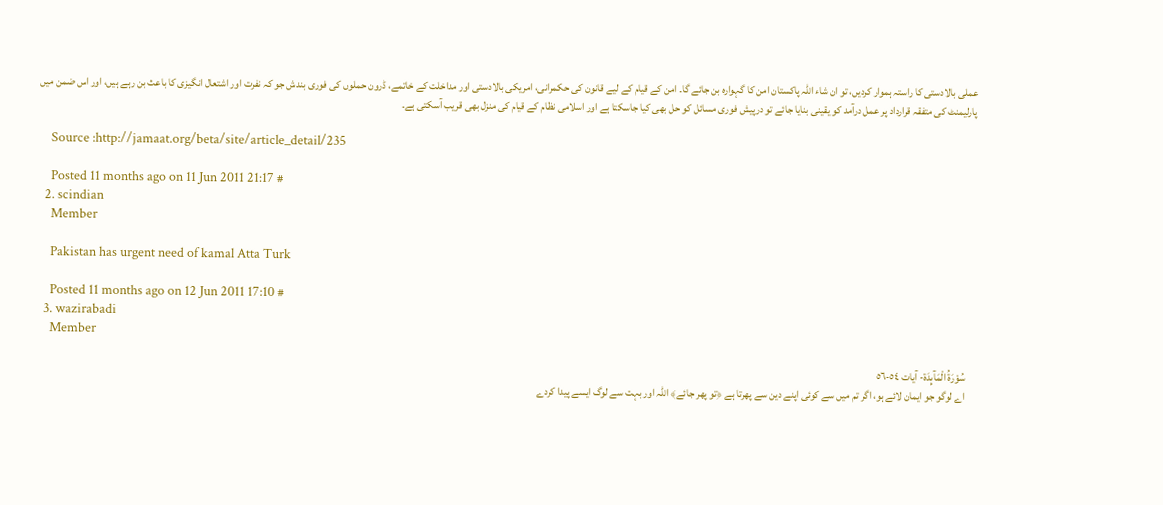عملی بالادستی کا راستہ ہموار کردیں، تو ان شاء اللہ پاکستان امن کا گہوارہ بن جائے گا۔ امن کے قیام کے لیے قانون کی حکمرانی، امریکی بالادستی اور مداخلت کے خاتمے، ڈرون حملوں کی فوری بندش جو کہ نفرت اور اشتعال انگیزی کا باعث بن رہے ہیں، اور اس ضمن میں پارلیمنٹ کی متفقہ قرارداد پر عمل درآمد کو یقینی بنایا جائے تو درپیش فوری مسائل کو حل بھی کیا جاسکتا ہے اور اسلامی نظام کے قیام کی منزل بھی قریب آسکتی ہے۔

    Source :http://jamaat.org/beta/site/article_detail/235

    Posted 11 months ago on 11 Jun 2011 21:17 #
  2. scindian
    Member

    Pakistan has urgent need of kamal Atta Turk

    Posted 11 months ago on 12 Jun 2011 17:10 #
  3. wazirabadi
    Member

    سُوْرَةُ الْمَآىِٕدَة- آیات ٥٤-٥٦
    اے لوگو جو ایمان لائے ہو، اگر تم میں سے کوئی اپنے دین سے پھرتا ہے ﴿تو پھر جائے﴾ اللہ اور بہت سے لوگ ایسے پیدا کردے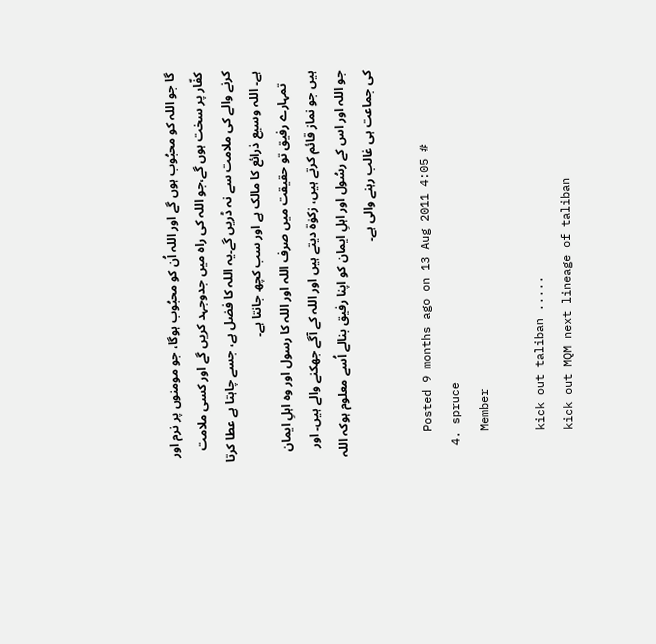گا جو اللہ کو محبُوب ہوں گے اور اللہ اُن کو محبُوب ہوگا، جو مومنوں پر نرم اور کفّار پر سخت ہوں گے،جو اللہ کی راہ میں جدوجہد کریں گے اور کسی ملامت کرنے والے کی ملامت سے نہ ڈریں گے۔یہ اللہ کا فضل ہے، جسے چاہتا ہے عطا کرتا ہے۔ اللہ وسیع ذرائع کا مالک ہے اور سب کچھ جانتا ہے۔
    تمہارے رفیق تو حقیقت میں صرف اللہ اور اللہ کا رسول اور وہ اہلِ ایمان ہیں جو نماز قائم کرتے ہیں، زکوٰة دیتے ہیں اور اللہ کے آگے جھکنے والے ہیں۔ اور جو اللہ اور اس کے رسُول اور اہلِ ایمان کو اپنا رفیق بنالے اُسے معلوم ہوکہ اللہ کی جماعت ہی غالب رہنے والی ہے۔

    Posted 9 months ago on 13 Aug 2011 4:05 #
  4. spruce
    Member

    kick out taliban .....
    kick out MQM next lineage of taliban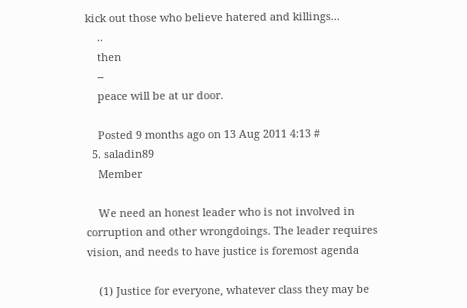kick out those who believe hatered and killings...
    ..
    then
    --
    peace will be at ur door.

    Posted 9 months ago on 13 Aug 2011 4:13 #
  5. saladin89
    Member

    We need an honest leader who is not involved in corruption and other wrongdoings. The leader requires vision, and needs to have justice is foremost agenda

    (1) Justice for everyone, whatever class they may be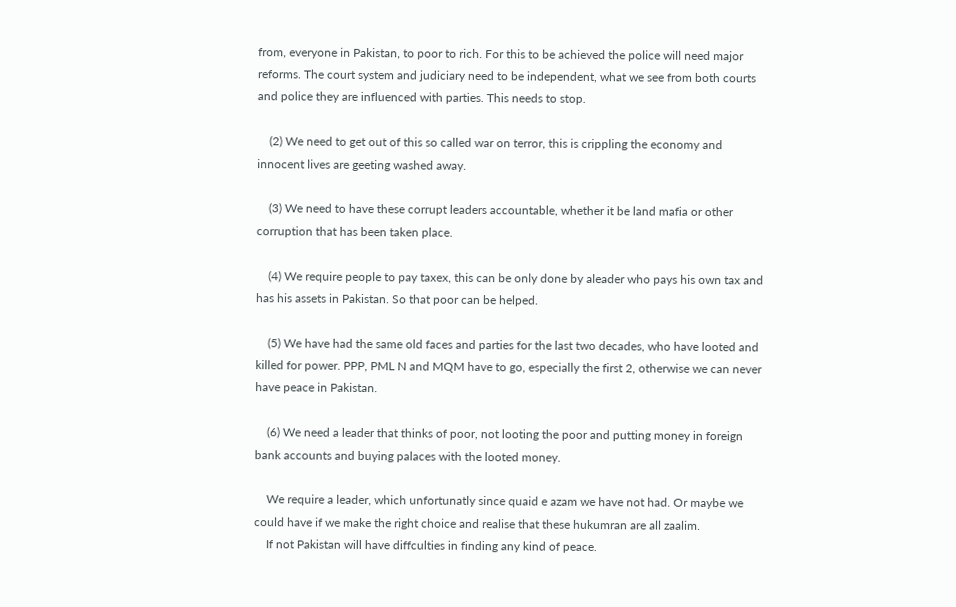from, everyone in Pakistan, to poor to rich. For this to be achieved the police will need major reforms. The court system and judiciary need to be independent, what we see from both courts and police they are influenced with parties. This needs to stop.

    (2) We need to get out of this so called war on terror, this is crippling the economy and innocent lives are geeting washed away.

    (3) We need to have these corrupt leaders accountable, whether it be land mafia or other corruption that has been taken place.

    (4) We require people to pay taxex, this can be only done by aleader who pays his own tax and has his assets in Pakistan. So that poor can be helped.

    (5) We have had the same old faces and parties for the last two decades, who have looted and killed for power. PPP, PML N and MQM have to go, especially the first 2, otherwise we can never have peace in Pakistan.

    (6) We need a leader that thinks of poor, not looting the poor and putting money in foreign bank accounts and buying palaces with the looted money.

    We require a leader, which unfortunatly since quaid e azam we have not had. Or maybe we could have if we make the right choice and realise that these hukumran are all zaalim.
    If not Pakistan will have diffculties in finding any kind of peace.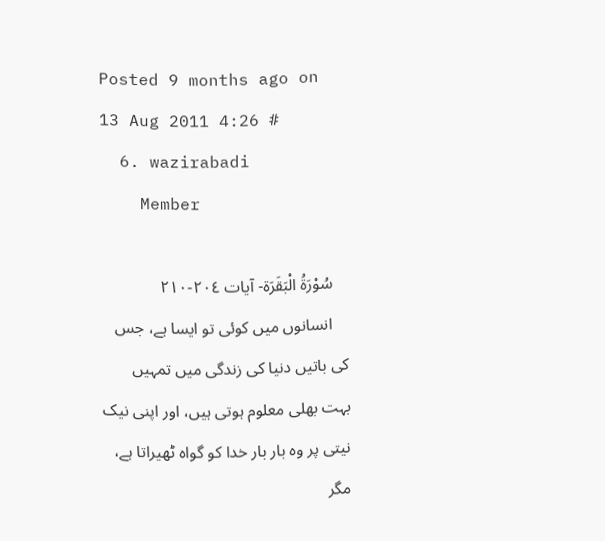Posted 9 months ago on 13 Aug 2011 4:26 #
  6. wazirabadi
    Member

    سُوْرَةُ الْبَقَرَة- آیات ٢٠٤-٢١٠
    انسانوں میں کوئی تو ایسا ہے، جس کی باتیں دنیا کی زندگی میں تمہیں بہت بھلی معلوم ہوتی ہیں، اور اپنی نیک نیتی پر وہ بار بار خدا کو گواہ ٹھیراتا ہے، مگر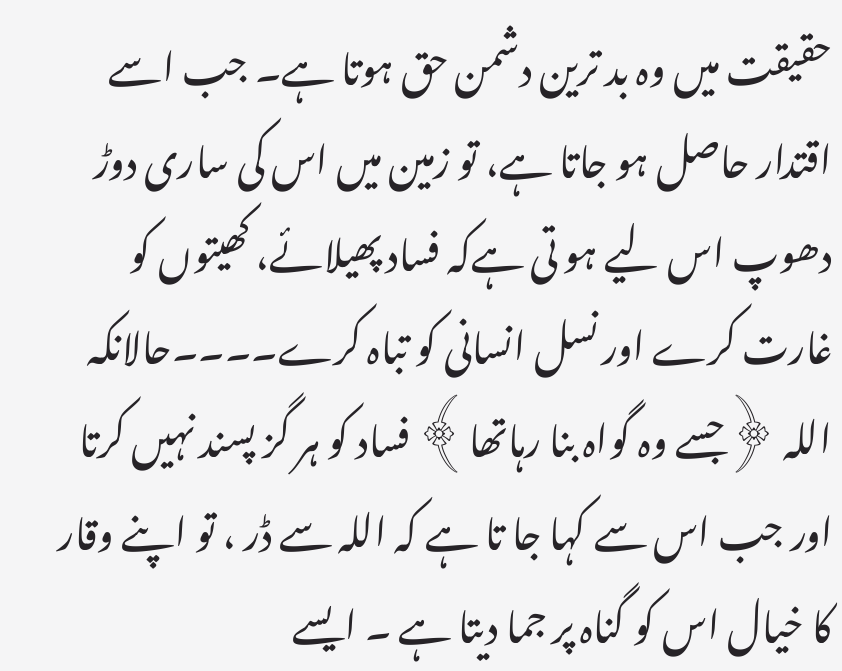حقیقت میں وہ بد ترین دشمن حق ہوتا ہے۔ جب اسے اقتدار حاصل ہو جاتا ہے، تو زمین میں اس کی ساری دوڑ دھوپ اس لیے ہو تی ہےکہ فساد پھیلائے، کھیتوں کو غارت کرے اور نسل انسانی کو تباہ کرے۔۔۔۔حالانکہ اللہ ﴿جسے وہ گواہ بنا رہاتھا﴾ فساد کو ہر گز پسند نہیں کرتا اور جب اس سے کہا جا تا ہے کہ اللہ سے ڈر ، تو اپنے وقار کا خیال اس کو گناہ پر جما دیتا ہے ۔ ایسے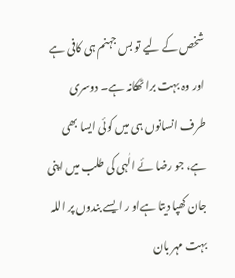شخص کے لیے تو بس جہنم ہی کافی ہے اور وہ بہت برا ٹھکانہ ہے۔ دوسری طرف انسانوں ہی میں کوئی ایسا بھی ہے، جو رضا ئے الٰہی کی طلب میں اپنی جان کھپا دیتا ہےاو ر ایسے بندوں پر اللہ بہت مہر بان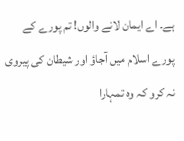ہے۔ اے ایمان لانے والوں! تم پورے کے پورے اسلام میں آجاؤ اور شیطان کی پیروی نہ کرو کہ وہ تمہارا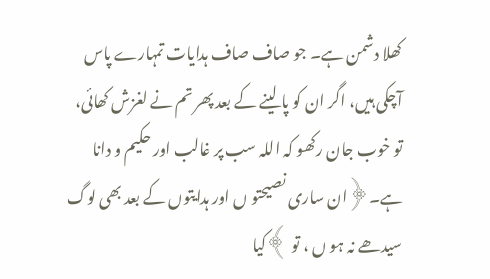کھلا دشمن ہے۔ جو صاف صاف ہدایات تمہارے پاس آچکی ہیں، اگر ان کو پا لینے کے بعد پھر تم نے لغزش کھائی، تو خوب جان رکھو کہ اللہ سب پر غالب اور حکیم و دانا ہے۔﴿ان ساری نصیحتو ں اور ہدایتوں کے بعد بھی لوگ سیدھے نہ ہو ں ، تو ﴾کیا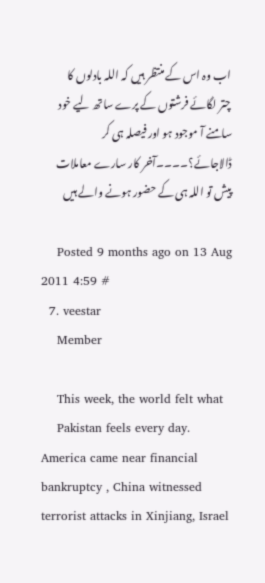اب وہ اس کے منتظر ہیں کہ اللہ بادلوں کا چتر لگائے فرشتوں کے پرے ساتھ لیے خود سامنے آ موجود ہو اور فیصلہ ہی کر ڈالاجائے؟۔۔۔۔آخر کار سارے معاملات پیش تو اللہ ہی کے حضور ہونے والے ہیں

    Posted 9 months ago on 13 Aug 2011 4:59 #
  7. veestar
    Member

    This week, the world felt what
    Pakistan feels every day. America came near financial bankruptcy , China witnessed terrorist attacks in Xinjiang, Israel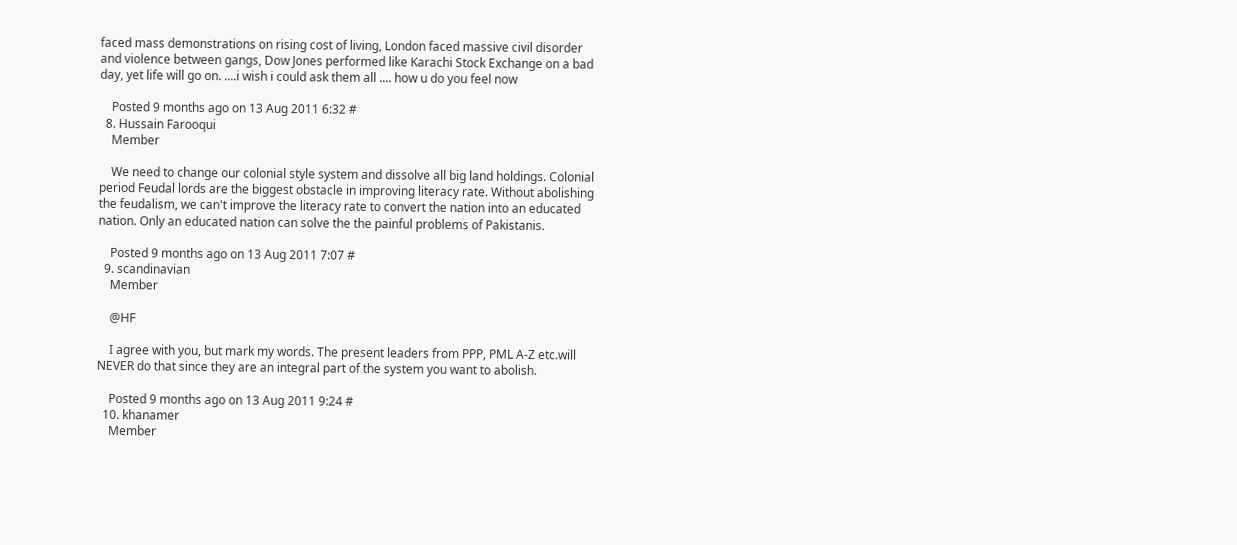faced mass demonstrations on rising cost of living, London faced massive civil disorder and violence between gangs, Dow Jones performed like Karachi Stock Exchange on a bad day, yet life will go on. ....i wish i could ask them all .... how u do you feel now

    Posted 9 months ago on 13 Aug 2011 6:32 #
  8. Hussain Farooqui
    Member

    We need to change our colonial style system and dissolve all big land holdings. Colonial period Feudal lords are the biggest obstacle in improving literacy rate. Without abolishing the feudalism, we can't improve the literacy rate to convert the nation into an educated nation. Only an educated nation can solve the the painful problems of Pakistanis.

    Posted 9 months ago on 13 Aug 2011 7:07 #
  9. scandinavian
    Member

    @HF

    I agree with you, but mark my words. The present leaders from PPP, PML A-Z etc.will NEVER do that since they are an integral part of the system you want to abolish.

    Posted 9 months ago on 13 Aug 2011 9:24 #
  10. khanamer
    Member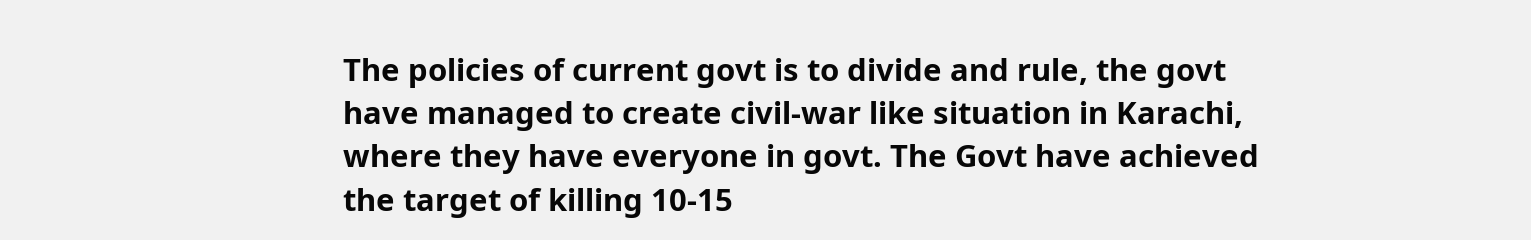The policies of current govt is to divide and rule, the govt have managed to create civil-war like situation in Karachi, where they have everyone in govt. The Govt have achieved the target of killing 10-15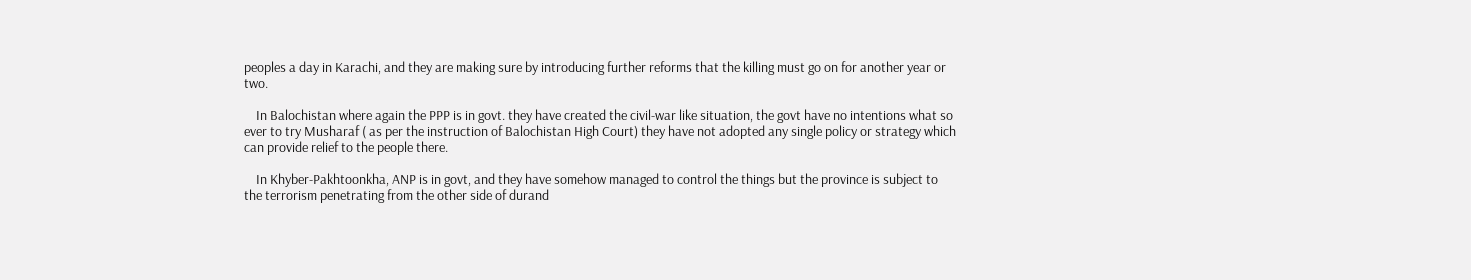peoples a day in Karachi, and they are making sure by introducing further reforms that the killing must go on for another year or two.

    In Balochistan where again the PPP is in govt. they have created the civil-war like situation, the govt have no intentions what so ever to try Musharaf ( as per the instruction of Balochistan High Court) they have not adopted any single policy or strategy which can provide relief to the people there.

    In Khyber-Pakhtoonkha, ANP is in govt, and they have somehow managed to control the things but the province is subject to the terrorism penetrating from the other side of durand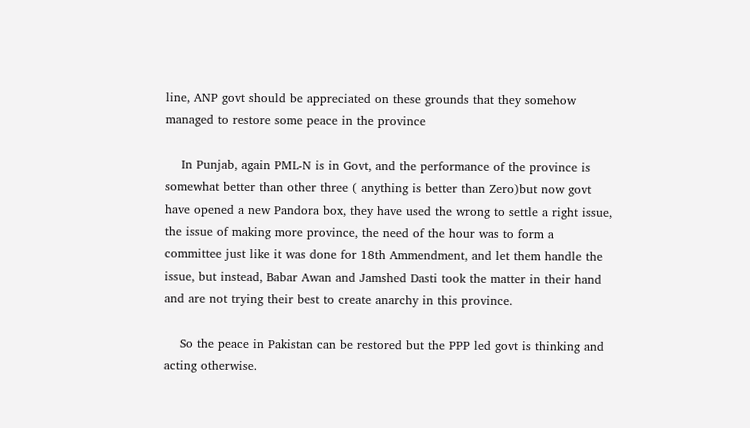line, ANP govt should be appreciated on these grounds that they somehow managed to restore some peace in the province

    In Punjab, again PML-N is in Govt, and the performance of the province is somewhat better than other three ( anything is better than Zero)but now govt have opened a new Pandora box, they have used the wrong to settle a right issue, the issue of making more province, the need of the hour was to form a committee just like it was done for 18th Ammendment, and let them handle the issue, but instead, Babar Awan and Jamshed Dasti took the matter in their hand and are not trying their best to create anarchy in this province.

    So the peace in Pakistan can be restored but the PPP led govt is thinking and acting otherwise.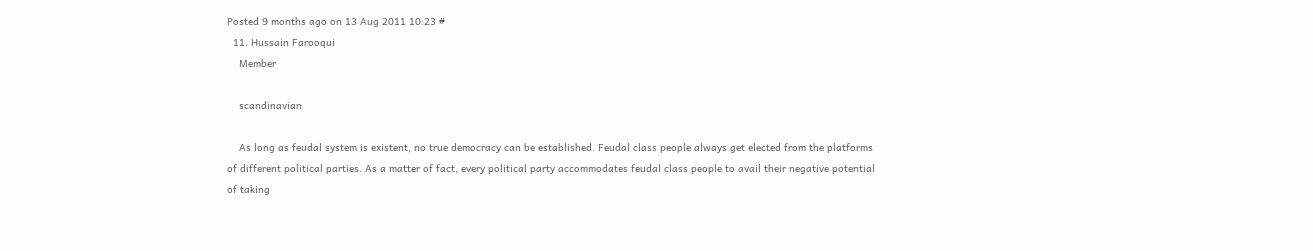Posted 9 months ago on 13 Aug 2011 10:23 #
  11. Hussain Farooqui
    Member

    scandinavian

    As long as feudal system is existent, no true democracy can be established. Feudal class people always get elected from the platforms of different political parties. As a matter of fact, every political party accommodates feudal class people to avail their negative potential of taking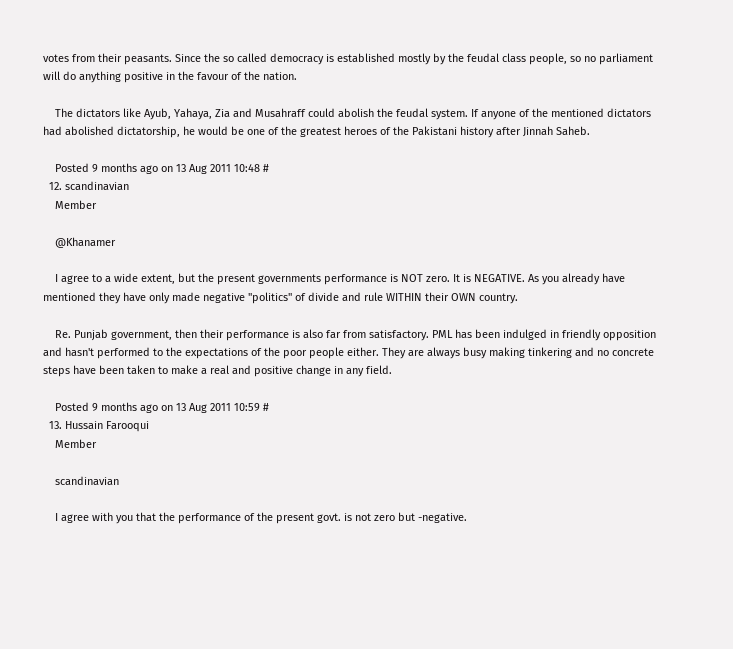votes from their peasants. Since the so called democracy is established mostly by the feudal class people, so no parliament will do anything positive in the favour of the nation.

    The dictators like Ayub, Yahaya, Zia and Musahraff could abolish the feudal system. If anyone of the mentioned dictators had abolished dictatorship, he would be one of the greatest heroes of the Pakistani history after Jinnah Saheb.

    Posted 9 months ago on 13 Aug 2011 10:48 #
  12. scandinavian
    Member

    @Khanamer

    I agree to a wide extent, but the present governments performance is NOT zero. It is NEGATIVE. As you already have mentioned they have only made negative "politics" of divide and rule WITHIN their OWN country.

    Re. Punjab government, then their performance is also far from satisfactory. PML has been indulged in friendly opposition and hasn't performed to the expectations of the poor people either. They are always busy making tinkering and no concrete steps have been taken to make a real and positive change in any field.

    Posted 9 months ago on 13 Aug 2011 10:59 #
  13. Hussain Farooqui
    Member

    scandinavian

    I agree with you that the performance of the present govt. is not zero but -negative.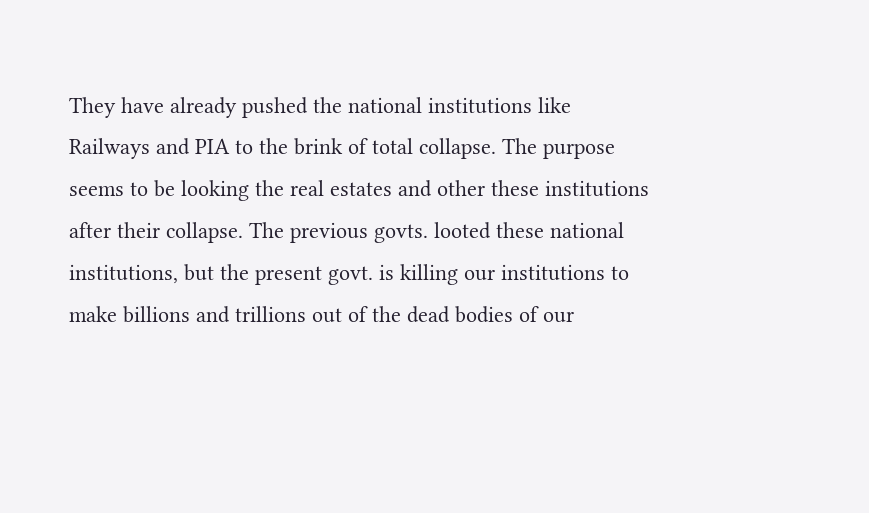They have already pushed the national institutions like Railways and PIA to the brink of total collapse. The purpose seems to be looking the real estates and other these institutions after their collapse. The previous govts. looted these national institutions, but the present govt. is killing our institutions to make billions and trillions out of the dead bodies of our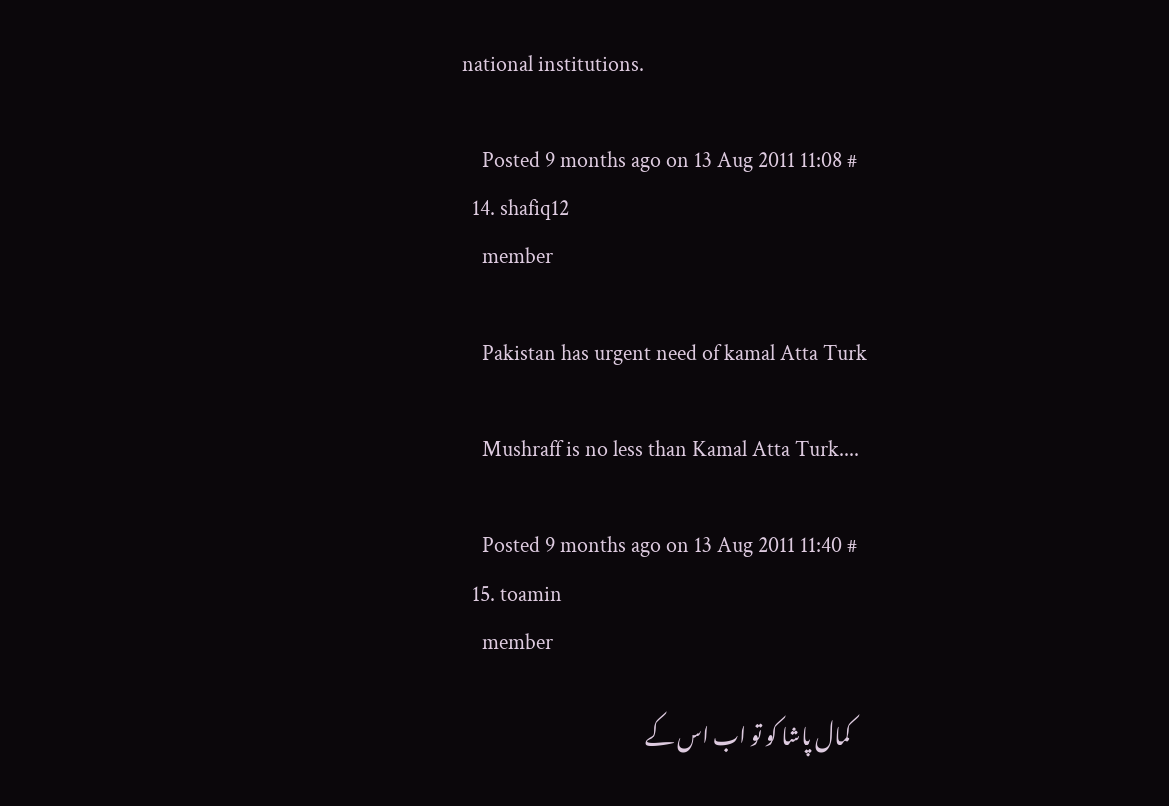national institutions.

    Posted 9 months ago on 13 Aug 2011 11:08 #
  14. shafiq12
    member

    Pakistan has urgent need of kamal Atta Turk

    Mushraff is no less than Kamal Atta Turk....

    Posted 9 months ago on 13 Aug 2011 11:40 #
  15. toamin
    member

    کمال پاشا کو تو اب اس کے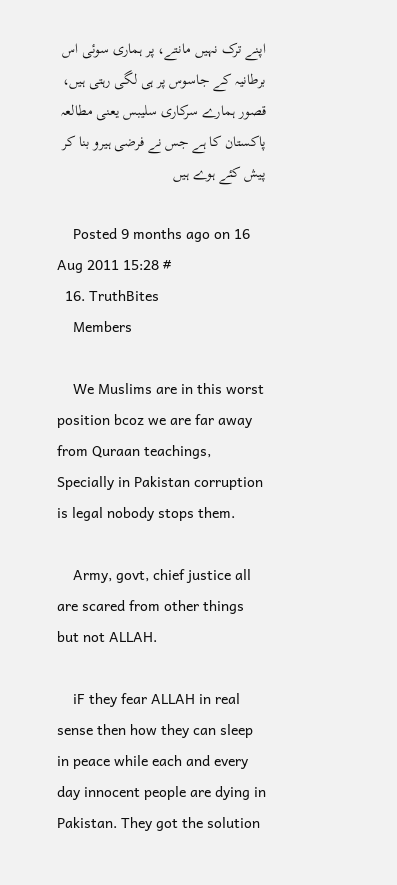اپنے ترک نہیں مانتے، پر ہماری سوئی اس برطانیہ کے جاسوس پر ہی لگی رہتی ہیں، قصور ہمارے سرکاری سلیبس یعنی مطالعہ پاکستان کا ہے جس نے فرضی ہیرو بنا کر پیش کئے ہوے ہیں

    Posted 9 months ago on 16 Aug 2011 15:28 #
  16. TruthBites
    Members

    We Muslims are in this worst position bcoz we are far away from Quraan teachings, Specially in Pakistan corruption is legal nobody stops them.

    Army, govt, chief justice all are scared from other things but not ALLAH.

    iF they fear ALLAH in real sense then how they can sleep in peace while each and every day innocent people are dying in Pakistan. They got the solution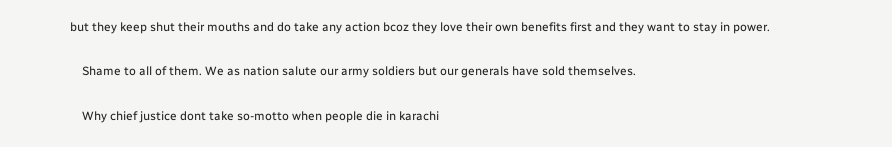but they keep shut their mouths and do take any action bcoz they love their own benefits first and they want to stay in power.

    Shame to all of them. We as nation salute our army soldiers but our generals have sold themselves.

    Why chief justice dont take so-motto when people die in karachi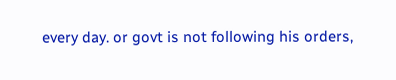every day. or govt is not following his orders,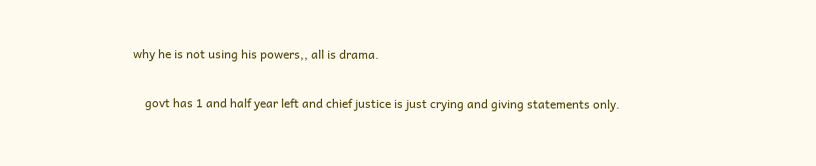why he is not using his powers,, all is drama.

    govt has 1 and half year left and chief justice is just crying and giving statements only.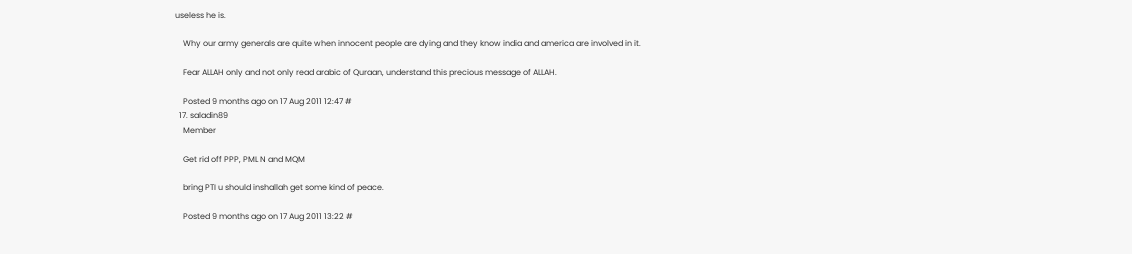useless he is.

    Why our army generals are quite when innocent people are dying and they know india and america are involved in it.

    Fear ALLAH only and not only read arabic of Quraan, understand this precious message of ALLAH.

    Posted 9 months ago on 17 Aug 2011 12:47 #
  17. saladin89
    Member

    Get rid off PPP, PML N and MQM

    bring PTI u should inshallah get some kind of peace.

    Posted 9 months ago on 17 Aug 2011 13:22 #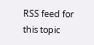RSS feed for this topic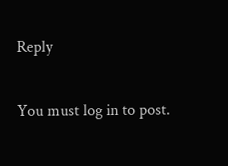Reply

You must log in to post.